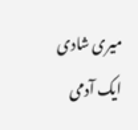میری شادی ایک آدمی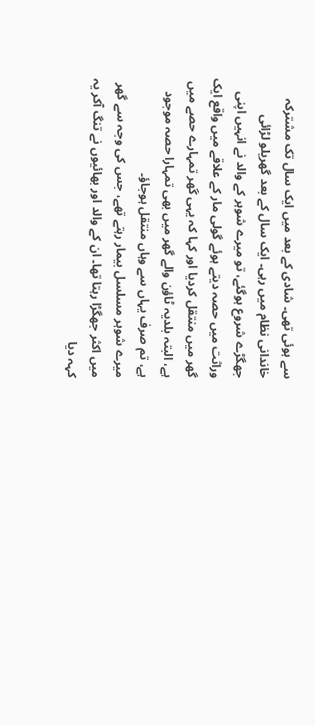سے ہوئی تھی۔ شادی کے بعد میں ایک سال تک مشترکہ خاندانی نظام میں رہی۔ ایک سال کے بعد گھریلو لڑائی جھگڑے شروع ہوگئے، تو میرے شوہر کے والد نے انہیں اپنی وراثت میں حصہ دیتے ہوئے گولی مار کے علاقے میں واقع ایک گھر میں منتقل کردیا اور کہا کہ یہی گھر تمہارے حصے میں ہے، البتہ بلدیہ ٹاؤن والے گھر میں بھی تمہارا حصہ موجود ہے، تم صرف یہاں سے وہاں منتقل ہوجاؤ۔
میرے شوہر مسلسل بیمار رہتے تھے، جس کی وجہ سے گھر میں اکثر جھگڑا رہتا تھا۔ ان کے والد اور بھائیوں نے تنگ آکر یہ کہہ دیا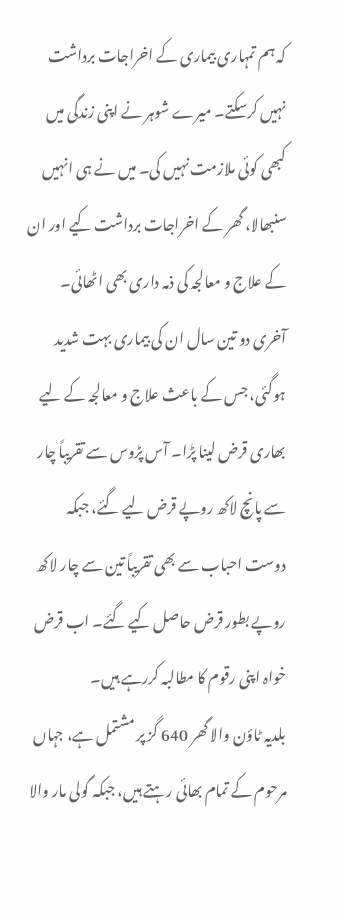کہ ہم تمہاری بیماری کے اخراجات برداشت نہیں کرسکتے۔ میرے شوہر نے اپنی زندگی میں کبھی کوئی ملازمت نہیں کی۔ میں نے ہی انہیں سنبھالا، گھر کے اخراجات برداشت کیے اور ان کے علاج و معالجہ کی ذمہ داری بھی اٹھائی۔
آخری دو تین سال ان کی بیماری بہت شدید ہوگئی، جس کے باعث علاج و معالجہ کے لیے بھاری قرض لینا پڑا۔ آس پڑوس سے تقریباً چار سے پانچ لاکھ روپے قرض لیے گئے، جبکہ دوست احباب سے بھی تقریباً تین سے چار لاکھ روپے بطور قرض حاصل کیے گئے۔ اب قرض خواہ اپنی رقوم کا مطالبہ کررہے ہیں۔
بلدیہ ٹاؤن والا گھر 640 گز پر مشتمل ہے، جہاں مرحوم کے تمام بھائی رہتے ہیں، جبکہ گولی مار والا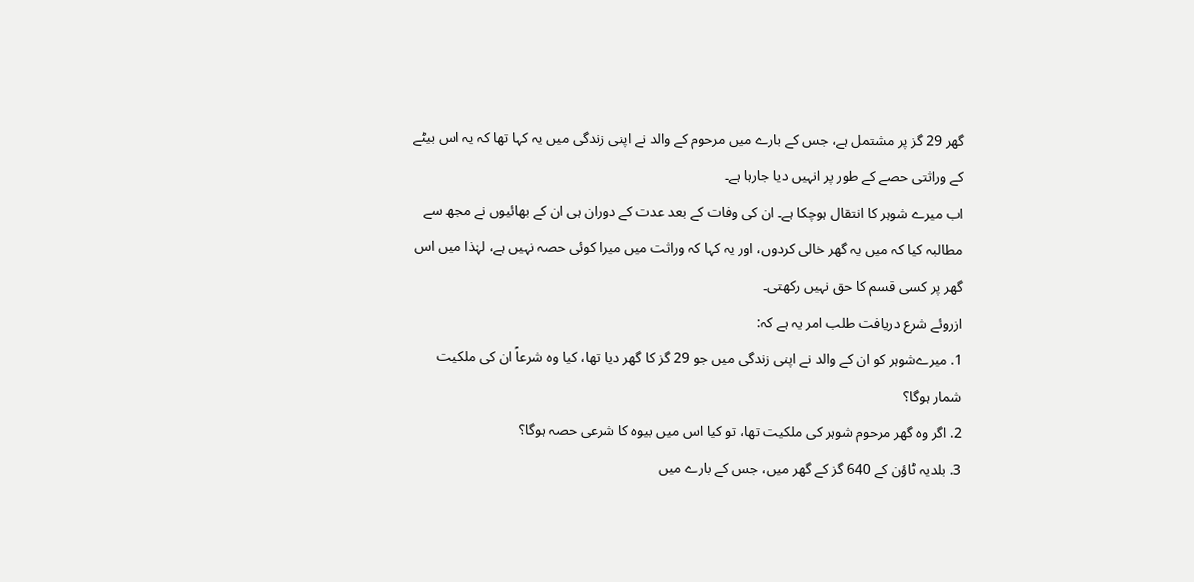گھر 29 گز پر مشتمل ہے، جس کے بارے میں مرحوم کے والد نے اپنی زندگی میں یہ کہا تھا کہ یہ اس بیٹے کے وراثتی حصے کے طور پر انہیں دیا جارہا ہے۔
اب میرے شوہر کا انتقال ہوچکا ہے۔ ان کی وفات کے بعد عدت کے دوران ہی ان کے بھائیوں نے مجھ سے مطالبہ کیا کہ میں یہ گھر خالی کردوں، اور یہ کہا کہ وراثت میں میرا کوئی حصہ نہیں ہے، لہٰذا میں اس گھر پر کسی قسم کا حق نہیں رکھتی۔
ازروئے شرع دریافت طلب امر یہ ہے کہ:
1. میرےشوہر کو ان کے والد نے اپنی زندگی میں جو 29 گز کا گھر دیا تھا، کیا وہ شرعاً ان کی ملکیت شمار ہوگا؟
2. اگر وہ گھر مرحوم شوہر کی ملکیت تھا، تو کیا اس میں بیوہ کا شرعی حصہ ہوگا؟
3. بلدیہ ٹاؤن کے 640 گز کے گھر میں، جس کے بارے میں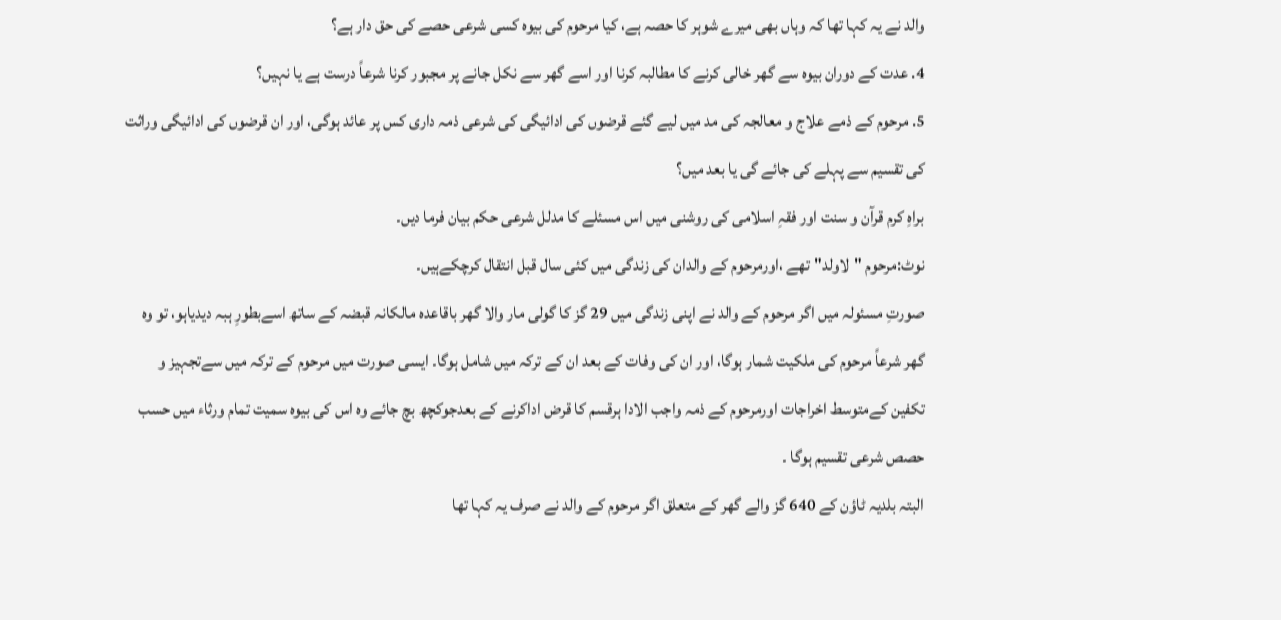والد نے یہ کہا تھا کہ وہاں بھی میرے شوہر کا حصہ ہے، کیا مرحوم کی بیوہ کسی شرعی حصے کی حق دار ہے؟
4. عدت کے دوران بیوہ سے گھر خالی کرنے کا مطالبہ کرنا اور اسے گھر سے نکل جانے پر مجبور کرنا شرعاً درست ہے یا نہیں؟
5. مرحوم کے ذمے علاج و معالجہ کی مد میں لیے گئے قرضوں کی ادائیگی کی شرعی ذمہ داری کس پر عائد ہوگی، اور ان قرضوں کی ادائیگی وراثت کی تقسیم سے پہلے کی جائے گی یا بعد میں؟
براہِ کرم قرآن و سنت اور فقہِ اسلامی کی روشنی میں اس مسئلے کا مدلل شرعی حکم بیان فرما دیں۔
نوٹ:مرحوم "لاولد"تھے ،اورمرحوم کے والدان کی زندگی میں کئی سال قبل انتقال کرچکےہیں۔
صورتِ مسئولہ میں اگر مرحوم کے والد نے اپنی زندگی میں 29 گز کا گولی مار والا گھر باقاعدہ مالکانہ قبضہ کے ساتھ اسےبطورِ ہبہ دیدیاہو، تو وہ گھر شرعاً مرحوم کی ملکیت شمار ہوگا، اور ان کی وفات کے بعد ان کے ترکہ میں شامل ہوگا۔ ایسی صورت میں مرحوم کے ترکہ میں سےتجہیز و تکفین کےمتوسط اخراجات اورمرحوم کے ذمہ واجب الادا ہرقسم کا قرض اداکرنے کے بعدجوکچھ بچ جائے وہ اس کی بیوہ سمیت تمام ورثاء میں حسب حصص شرعی تقسیم ہوگا ۔
البتہ بلدیہ ٹاؤن کے 640 گز والے گھر کے متعلق اگر مرحوم کے والد نے صرف یہ کہا تھا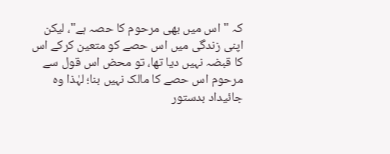کہ "اس میں بھی مرحوم کا حصہ ہے"، لیکن اپنی زندگی میں اس حصے کو متعین کرکے اس کا قبضہ نہیں دیا تھا، تو محض اس قول سے مرحوم اس حصے کا مالک نہیں بنا؛ لہٰذا وہ جائیداد بدستور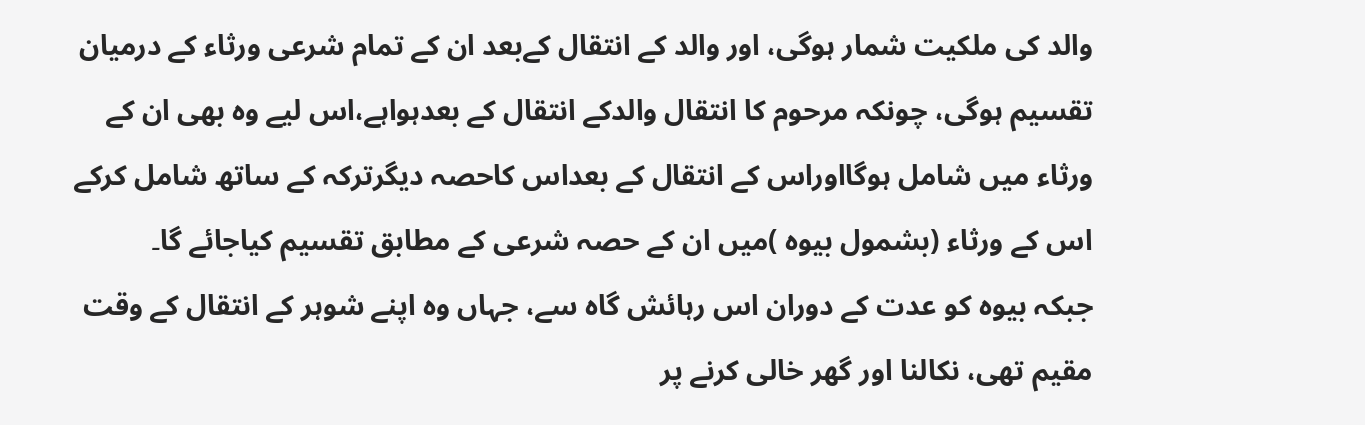والد کی ملکیت شمار ہوگی، اور والد کے انتقال کےبعد ان کے تمام شرعی ورثاء کے درمیان تقسیم ہوگی، چونکہ مرحوم کا انتقال والدکے انتقال کے بعدہواہے،اس لیے وہ بھی ان کے ورثاء میں شامل ہوگااوراس کے انتقال کے بعداس کاحصہ دیگرترکہ کے ساتھ شامل کرکے اس کے ورثاء (بشمول بیوہ )میں ان کے حصہ شرعی کے مطابق تقسیم کیاجائے گا۔
جبکہ بیوہ کو عدت کے دوران اس رہائش گاہ سے، جہاں وہ اپنے شوہر کے انتقال کے وقت مقیم تھی، نکالنا اور گھر خالی کرنے پر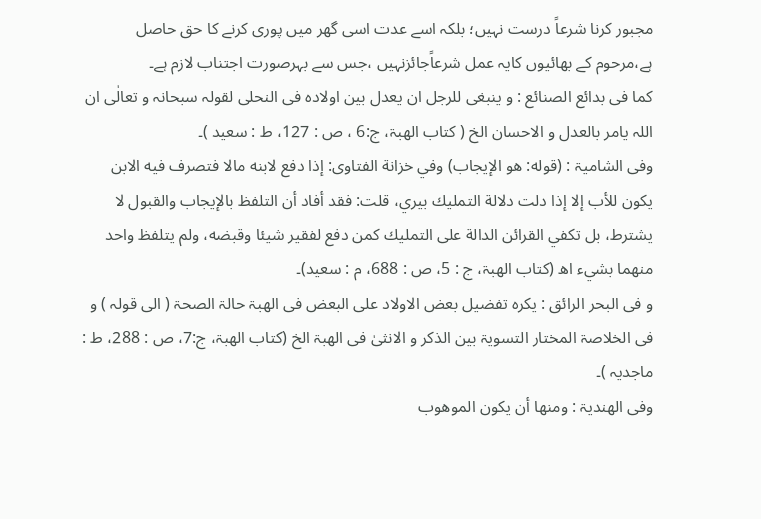مجبور کرنا شرعاً درست نہیں؛ بلکہ اسے عدت اسی گھر میں پوری کرنے کا حق حاصل ہے،مرحوم کے بھائیوں کایہ عمل شرعاًجائزنہیں ،جس سے بہرصورت اجتناب لازم ہے۔
کما فی بدائع الصنائع : و ینبغی للرجل ان یعدل بین اولادہ فی النحلی لقولہ سبحانہ و تعالٰی ان اللہ یامر بالعدل و الاحسان الخ ( کتاب الھبۃ، ج:6 ، ص : 127، ط : سعید )۔
وفی الشامیۃ : (قوله: هو الإيجاب) وفي خزانة الفتاوى: إذا دفع لابنه مالا فتصرف فيه الابن يكون للأب إلا إذا دلت دلالة التمليك بيري، قلت: فقد أفاد أن التلفظ بالإيجاب والقبول لا يشترط، بل تكفي القرائن الدالة على التمليك كمن دفع لفقير شيئا وقبضه، ولم يتلفظ واحد منهما بشيء اھ (کتاب الھبۃ، ج : 5، ص : 688، م : سعید)۔
و فی البحر الرائق : یکرہ تفضیل بعض الاولاد علی البعض فی الھبۃ حالۃ الصحۃ ( الی قولہ ) و فی الخلاصۃ المختار التسویۃ بین الذکر و الانثیٰ فی الھبۃ الخ (کتاب الھبۃ، ج:7، ص : 288، ط : ماجدیہ )۔
وفی الھندیۃ : ومنها أن يكون الموهوب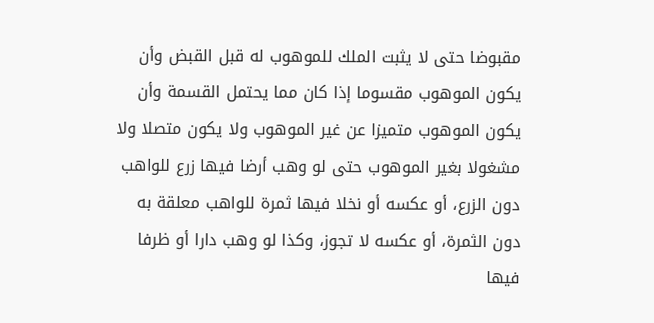مقبوضا حتى لا يثبت الملك للموهوب له قبل القبض وأن يكون الموهوب مقسوما إذا كان مما يحتمل القسمة وأن يكون الموهوب متميزا عن غير الموهوب ولا يكون متصلا ولا مشغولا بغير الموهوب حتى لو وهب أرضا فيها زرع للواهب دون الزرع، أو عكسه أو نخلا فيها ثمرة للواهب معلقة به دون الثمرة، أو عكسه لا تجوز، وكذا لو وهب دارا أو ظرفا فيها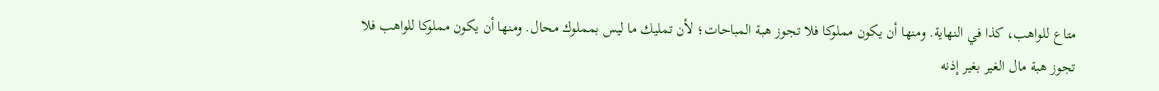متاع للواهب، كذا في النهاية. ومنها أن يكون مملوكا فلا تجوز هبة المباحات؛ لأن تمليك ما ليس بمملوك محال. ومنها أن يكون مملوكا للواهب فلا تجوز هبة مال الغير بغير إذنه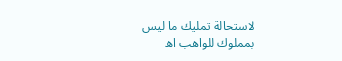لاستحالة تمليك ما ليس بمملوك للواهب اھ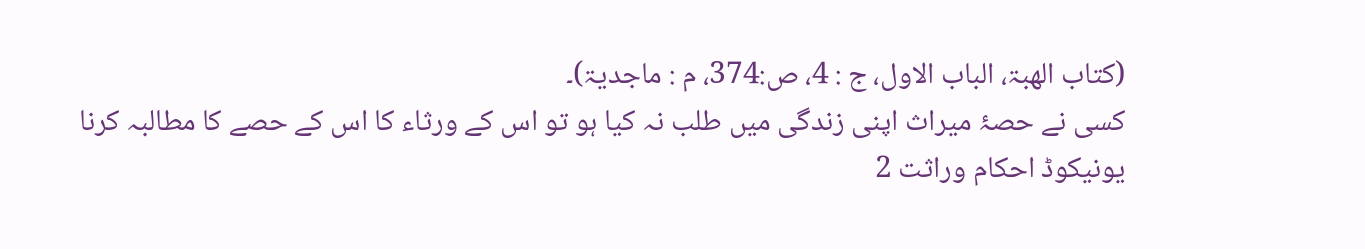(کتاب الھبۃ، الباب الاول، ج : 4، ص:374، م : ماجدیۃ)۔
کسی نے حصۂ میراث اپنی زندگی میں طلب نہ کیا ہو تو اس کے ورثاء کا اس کے حصے کا مطالبہ کرنا
یونیکوڈ احکام وراثت 2